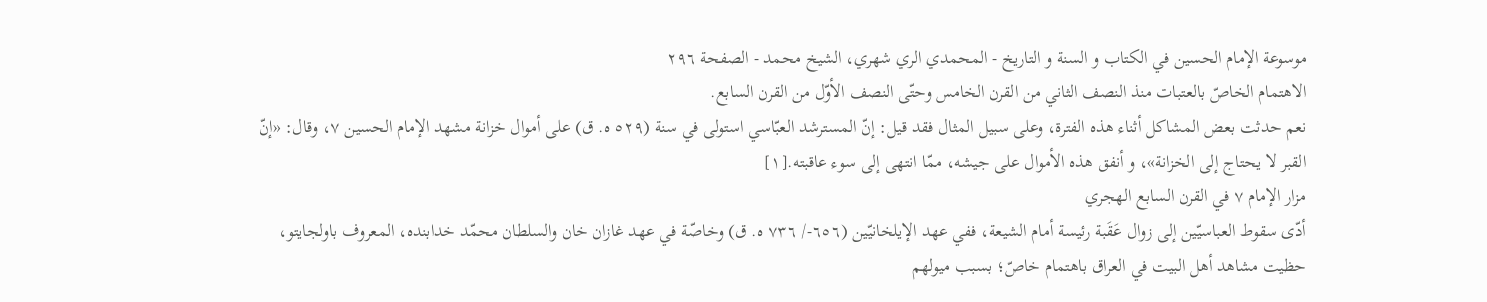موسوعة الإمام الحسين في الكتاب و السنة و التاريخ - المحمدي الري شهري، الشيخ محمد - الصفحة ٢٩٦
الاهتمام الخاصّ بالعتبات منذ النصف الثاني من القرن الخامس وحتّى النصف الأوّل من القرن السابع.
نعم حدثت بعض المشاكل أثناء هذه الفترة، وعلى سبيل المثال فقد قيل: إنّ المسترشد العبّاسي استولى في سنة (٥٢٩ ه. ق) على أموال خزانة مشهد الإمام الحسين ٧، وقال: «إنّ القبر لا يحتاج إلى الخزانة»، و أنفق هذه الأموال على جيشه، ممّا انتهى إلى سوء عاقبته.[١]
مزار الإمام ٧ في القرن السابع الهجري
أدّى سقوط العباسيّين إلى زوال عَقَبة رئيسة أمام الشيعة، ففي عهد الإيلخانيّين (٦٥٦-/ ٧٣٦ ه. ق) وخاصّة في عهد غازان خان والسلطان محمّد خدابنده، المعروف باولجايتو، حظيت مشاهد أهل البيت في العراق باهتمام خاصّ؛ بسبب ميولهم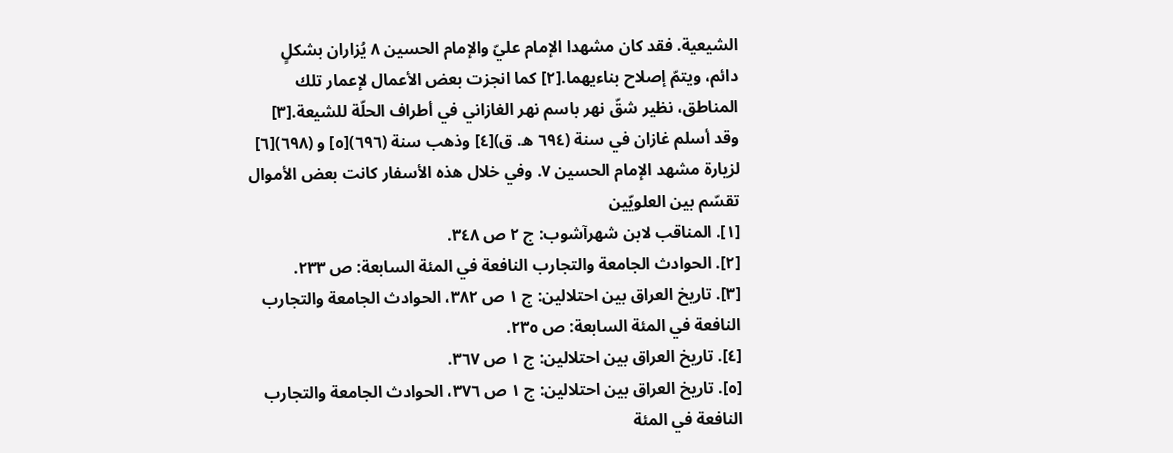الشيعية. فقد كان مشهدا الإمام عليّ والإمام الحسين ٨ يُزاران بشكلٍ دائم، ويتمّ إصلاح بناءيهما.[٢] كما انجزت بعض الأعمال لإعمار تلك المناطق، نظير شقّ نهر باسم نهر الغازاني في أطراف الحلّة للشيعة.[٣] وقد أسلم غازان في سنة (٦٩٤ ه. ق)[٤] وذهب سنة (٦٩٦)[٥] و (٦٩٨)[٦] لزيارة مشهد الإمام الحسين ٧. وفي خلال هذه الأسفار كانت بعض الأموال تقسّم بين العلويّين
[١]. المناقب لابن شهرآشوب: ج ٢ ص ٣٤٨.
[٢]. الحوادث الجامعة والتجارب النافعة في المئة السابعة: ص ٢٣٣.
[٣]. تاريخ العراق بين احتلالين: ج ١ ص ٣٨٢، الحوادث الجامعة والتجارب النافعة في المئة السابعة: ص ٢٣٥.
[٤]. تاريخ العراق بين احتلالين: ج ١ ص ٣٦٧.
[٥]. تاريخ العراق بين احتلالين: ج ١ ص ٣٧٦، الحوادث الجامعة والتجارب النافعة في المئة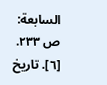السابعة: ص ٢٣٣.
[٦]. تاريخ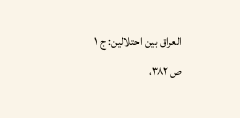العراق بين احتلالين: ج ١ ص ٣٨٢،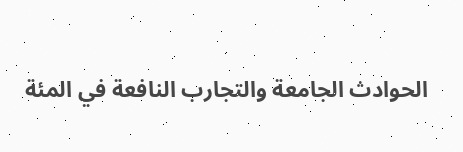الحوادث الجامعة والتجارب النافعة في المئة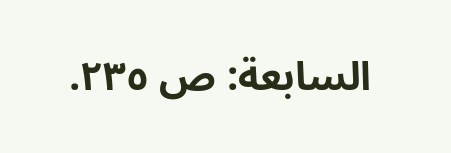السابعة: ص ٢٣٥.